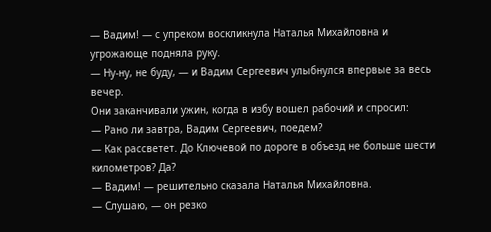— Вадим! — с упреком воскликнула Наталья Михайловна и угрожающе подняла руку.
— Ну-ну, не буду, — и Вадим Сергеевич улыбнулся впервые за весь вечер.
Они заканчивали ужин, когда в избу вошел рабочий и спросил:
— Рано ли завтра, Вадим Сергеевич, поедем?
— Как рассветет. До Ключевой по дороге в объезд не больше шести километров? Да?
— Вадим! — решительно сказала Наталья Михайловна.
— Слушаю, — он резко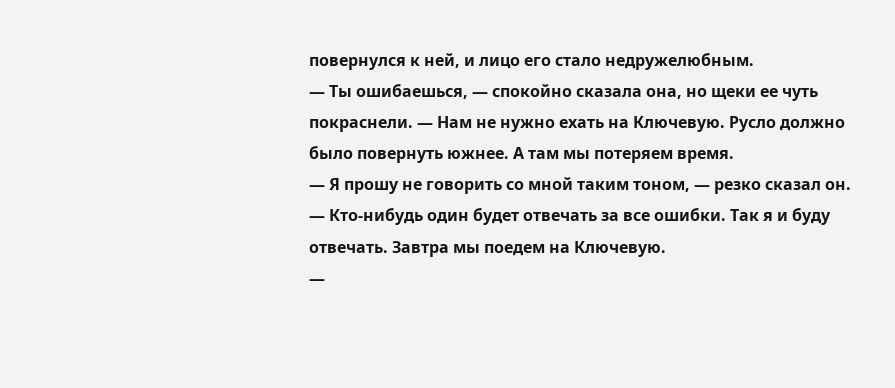повернулся к ней, и лицо его стало недружелюбным.
— Ты ошибаешься, — спокойно сказала она, но щеки ее чуть покраснели. — Нам не нужно ехать на Ключевую. Русло должно было повернуть южнее. А там мы потеряем время.
— Я прошу не говорить со мной таким тоном, — резко сказал он. — Кто-нибудь один будет отвечать за все ошибки. Так я и буду отвечать. Завтра мы поедем на Ключевую.
—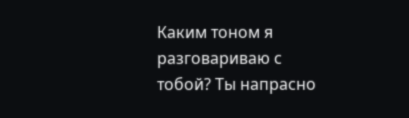Каким тоном я разговариваю с тобой? Ты напрасно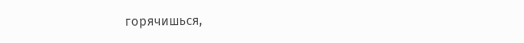горячишься,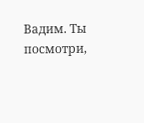Вадим. Ты посмотри,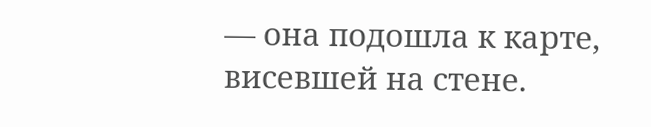— она подошла к карте, висевшей на стене.